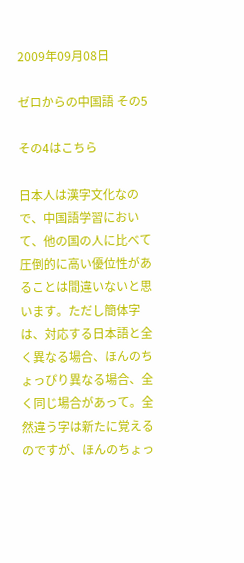2009年09月08日

ゼロからの中国語 その5

その4はこちら

日本人は漢字文化なので、中国語学習において、他の国の人に比べて圧倒的に高い優位性があることは間違いないと思います。ただし簡体字は、対応する日本語と全く異なる場合、ほんのちょっぴり異なる場合、全く同じ場合があって。全然違う字は新たに覚えるのですが、ほんのちょっ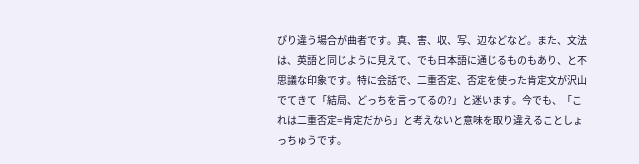ぴり違う場合が曲者です。真、害、収、写、辺などなど。また、文法は、英語と同じように見えて、でも日本語に通じるものもあり、と不思議な印象です。特に会話で、二重否定、否定を使った肯定文が沢山でてきて「結局、どっちを言ってるの?」と迷います。今でも、「これは二重否定=肯定だから」と考えないと意味を取り違えることしょっちゅうです。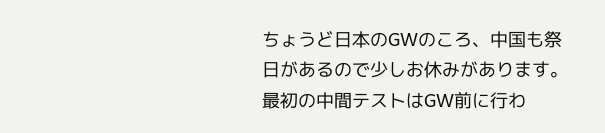ちょうど日本のGWのころ、中国も祭日があるので少しお休みがあります。最初の中間テストはGW前に行わ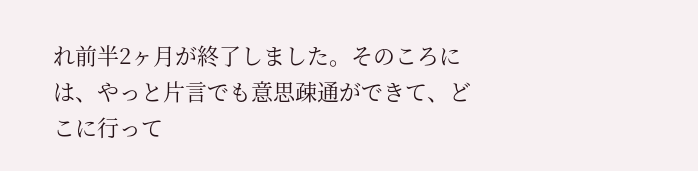れ前半2ヶ月が終了しました。そのころには、やっと片言でも意思疎通ができて、どこに行って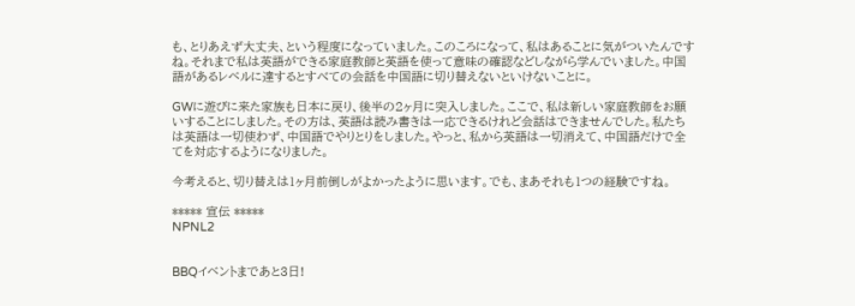も、とりあえず大丈夫、という程度になっていました。このころになって、私はあることに気がついたんですね。それまで私は英語ができる家庭教師と英語を使って意味の確認などしながら学んでいました。中国語があるレベルに達するとすべての会話を中国語に切り替えないといけないことに。

GWに遊びに来た家族も日本に戻り、後半の2ヶ月に突入しました。ここで、私は新しい家庭教師をお願いすることにしました。その方は、英語は読み書きは一応できるけれど会話はできませんでした。私たちは英語は一切使わず、中国語でやりとりをしました。やっと、私から英語は一切消えて、中国語だけで全てを対応するようになりました。

今考えると、切り替えは1ヶ月前倒しがよかったように思います。でも、まあそれも1つの経験ですね。

***** 宣伝 *****
NPNL2


BBQイベントまであと3日!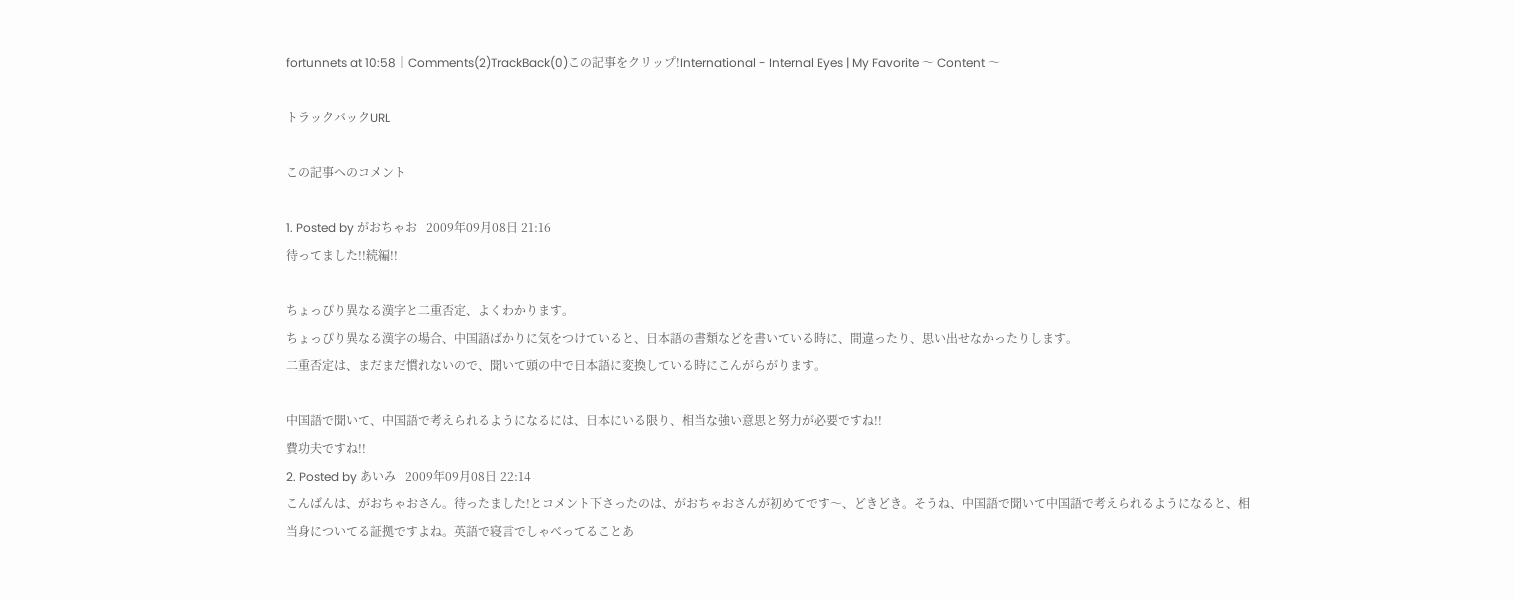fortunnets at 10:58│Comments(2)TrackBack(0)この記事をクリップ!International - Internal Eyes | My Favorite 〜 Content 〜

トラックバックURL

この記事へのコメント

1. Posted by がおちゃお   2009年09月08日 21:16
待ってました!!続編!!

ちょっぴり異なる漢字と二重否定、よくわかります。
ちょっぴり異なる漢字の場合、中国語ばかりに気をつけていると、日本語の書類などを書いている時に、間違ったり、思い出せなかったりします。
二重否定は、まだまだ慣れないので、聞いて頭の中で日本語に変換している時にこんがらがります。

中国語で聞いて、中国語で考えられるようになるには、日本にいる限り、相当な強い意思と努力が必要ですね!!
費功夫ですね!!
2. Posted by あいみ   2009年09月08日 22:14
こんばんは、がおちゃおさん。待ったました!とコメント下さったのは、がおちゃおさんが初めてです〜、どきどき。そうね、中国語で聞いて中国語で考えられるようになると、相当身についてる証拠ですよね。英語で寝言でしゃべってることあ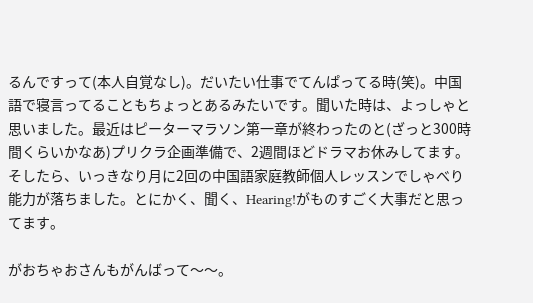るんですって(本人自覚なし)。だいたい仕事でてんぱってる時(笑)。中国語で寝言ってることもちょっとあるみたいです。聞いた時は、よっしゃと思いました。最近はピーターマラソン第一章が終わったのと(ざっと300時間くらいかなあ)プリクラ企画準備で、2週間ほどドラマお休みしてます。そしたら、いっきなり月に2回の中国語家庭教師個人レッスンでしゃべり能力が落ちました。とにかく、聞く、Hearing!がものすごく大事だと思ってます。

がおちゃおさんもがんばって〜〜。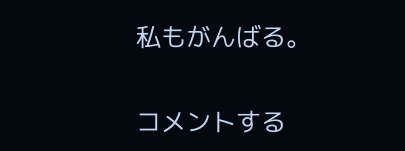私もがんばる。

コメントする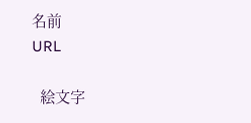名前
URL

  絵文字